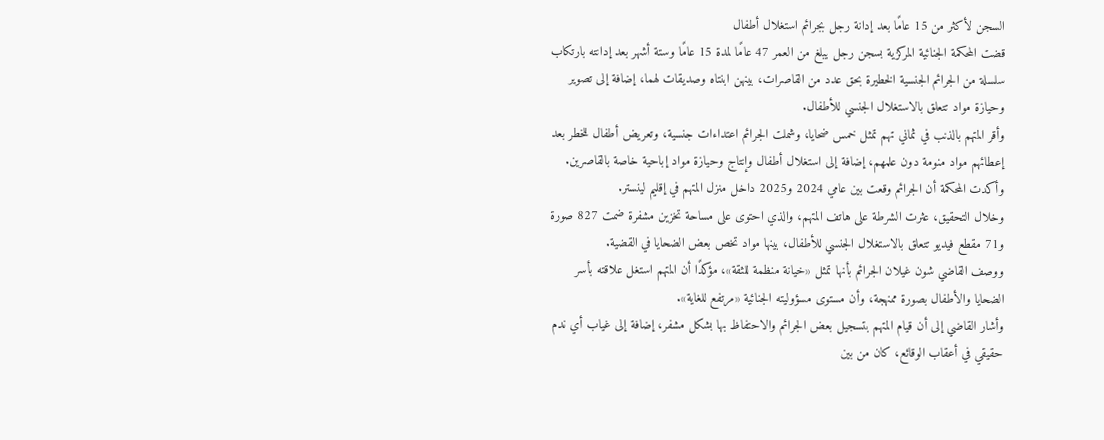السجن لأكثر من 15 عامًا بعد إدانة رجل بجرائم استغلال أطفال
قضت المحكمة الجنائية المركزية بسجن رجل يبلغ من العمر 47 عامًا لمدة 15 عامًا وستة أشهر بعد إدانته بارتكاب سلسلة من الجرائم الجنسية الخطيرة بحق عدد من القاصرات، بينهن ابنتاه وصديقات لهما، إضافة إلى تصوير وحيازة مواد تتعلق بالاستغلال الجنسي للأطفال.
وأقر المتهم بالذنب في ثماني تهم تمثل خمس ضحايا، وشملت الجرائم اعتداءات جنسية، وتعريض أطفال للخطر بعد إعطائهم مواد منومة دون علمهم، إضافة إلى استغلال أطفال وإنتاج وحيازة مواد إباحية خاصة بالقاصرين.
وأكدت المحكمة أن الجرائم وقعت بين عامي 2024 و2025 داخل منزل المتهم في إقليم لينستر.
وخلال التحقيق، عثرت الشرطة على هاتف المتهم، والذي احتوى على مساحة تخزين مشفرة ضمت 827 صورة و71 مقطع فيديو تتعلق بالاستغلال الجنسي للأطفال، بينها مواد تخص بعض الضحايا في القضية.
ووصف القاضي شون غيلان الجرائم بأنها تمثل «خيانة منظمة للثقة»، مؤكدًا أن المتهم استغل علاقته بأسر الضحايا والأطفال بصورة ممنهجة، وأن مستوى مسؤوليته الجنائية «مرتفع للغاية».
وأشار القاضي إلى أن قيام المتهم بتسجيل بعض الجرائم والاحتفاظ بها بشكل مشفر، إضافة إلى غياب أي ندم حقيقي في أعقاب الوقائع، كان من بين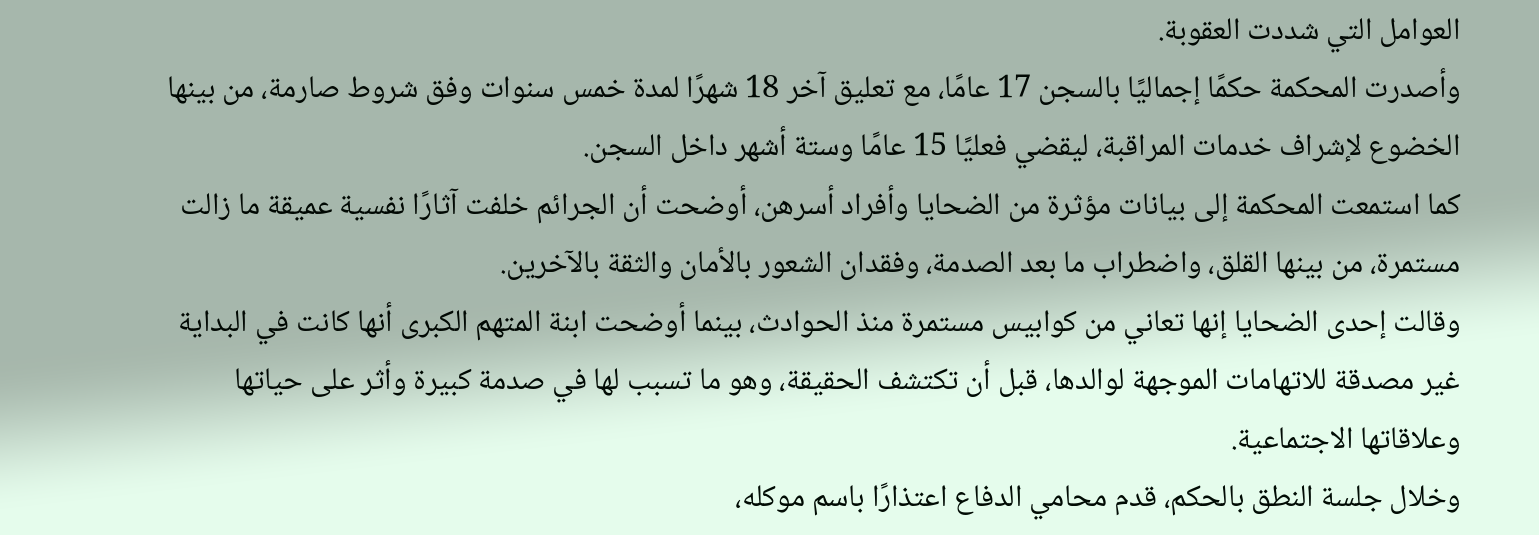العوامل التي شددت العقوبة.
وأصدرت المحكمة حكمًا إجماليًا بالسجن 17 عامًا، مع تعليق آخر 18 شهرًا لمدة خمس سنوات وفق شروط صارمة، من بينها الخضوع لإشراف خدمات المراقبة، ليقضي فعليًا 15 عامًا وستة أشهر داخل السجن.
كما استمعت المحكمة إلى بيانات مؤثرة من الضحايا وأفراد أسرهن، أوضحت أن الجرائم خلفت آثارًا نفسية عميقة ما زالت مستمرة، من بينها القلق، واضطراب ما بعد الصدمة، وفقدان الشعور بالأمان والثقة بالآخرين.
وقالت إحدى الضحايا إنها تعاني من كوابيس مستمرة منذ الحوادث، بينما أوضحت ابنة المتهم الكبرى أنها كانت في البداية غير مصدقة للاتهامات الموجهة لوالدها، قبل أن تكتشف الحقيقة، وهو ما تسبب لها في صدمة كبيرة وأثر على حياتها وعلاقاتها الاجتماعية.
وخلال جلسة النطق بالحكم، قدم محامي الدفاع اعتذارًا باسم موكله،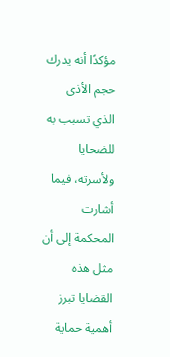مؤكدًا أنه يدرك حجم الأذى الذي تسبب به للضحايا ولأسرته، فيما أشارت المحكمة إلى أن مثل هذه القضايا تبرز أهمية حماية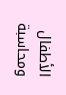الأطفال ومحاسبة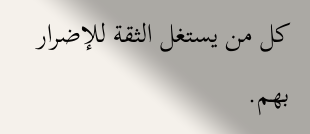كل من يستغل الثقة للإضرار بهم.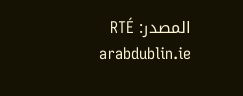المصدر: RTÉ
arabdublin.ie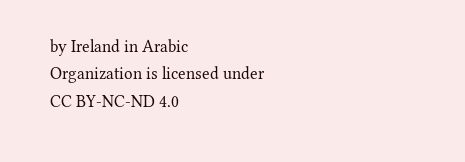by Ireland in Arabic Organization is licensed under CC BY-NC-ND 4.0